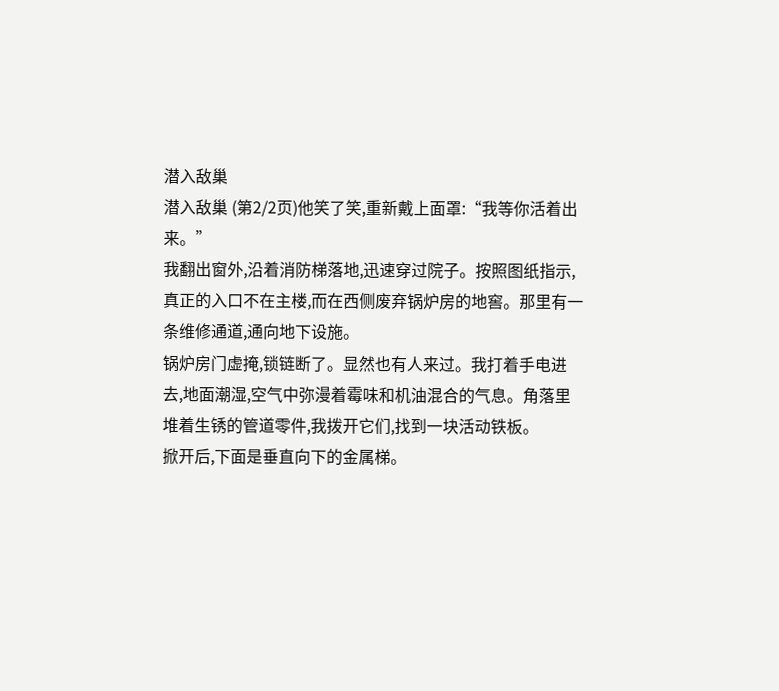潜入敌巢
潜入敌巢 (第2/2页)他笑了笑,重新戴上面罩:“我等你活着出来。”
我翻出窗外,沿着消防梯落地,迅速穿过院子。按照图纸指示,真正的入口不在主楼,而在西侧废弃锅炉房的地窖。那里有一条维修通道,通向地下设施。
锅炉房门虚掩,锁链断了。显然也有人来过。我打着手电进去,地面潮湿,空气中弥漫着霉味和机油混合的气息。角落里堆着生锈的管道零件,我拨开它们,找到一块活动铁板。
掀开后,下面是垂直向下的金属梯。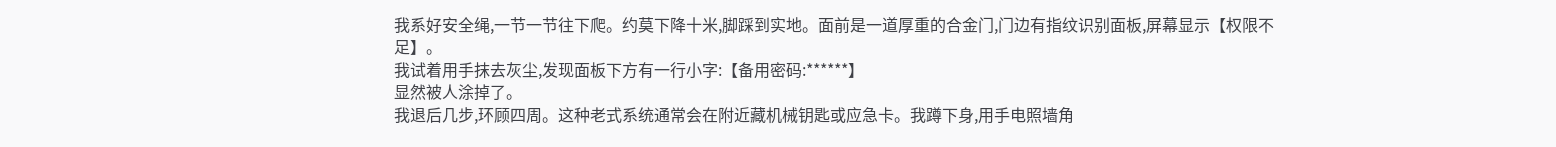我系好安全绳,一节一节往下爬。约莫下降十米,脚踩到实地。面前是一道厚重的合金门,门边有指纹识别面板,屏幕显示【权限不足】。
我试着用手抹去灰尘,发现面板下方有一行小字:【备用密码:******】
显然被人涂掉了。
我退后几步,环顾四周。这种老式系统通常会在附近藏机械钥匙或应急卡。我蹲下身,用手电照墙角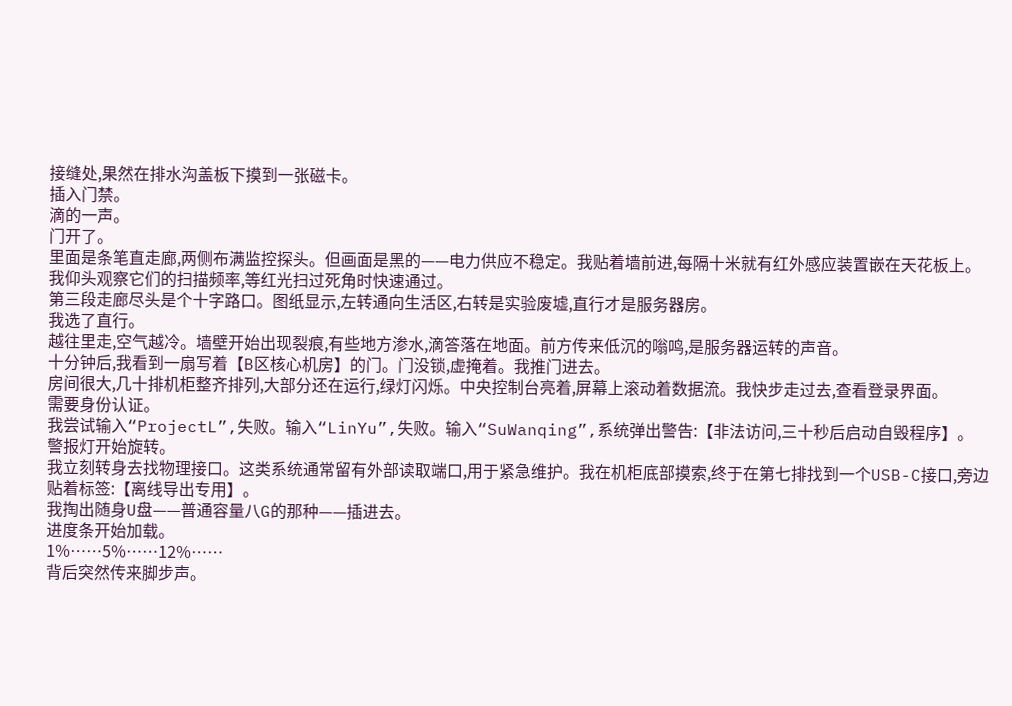接缝处,果然在排水沟盖板下摸到一张磁卡。
插入门禁。
滴的一声。
门开了。
里面是条笔直走廊,两侧布满监控探头。但画面是黑的——电力供应不稳定。我贴着墙前进,每隔十米就有红外感应装置嵌在天花板上。我仰头观察它们的扫描频率,等红光扫过死角时快速通过。
第三段走廊尽头是个十字路口。图纸显示,左转通向生活区,右转是实验废墟,直行才是服务器房。
我选了直行。
越往里走,空气越冷。墙壁开始出现裂痕,有些地方渗水,滴答落在地面。前方传来低沉的嗡鸣,是服务器运转的声音。
十分钟后,我看到一扇写着【B区核心机房】的门。门没锁,虚掩着。我推门进去。
房间很大,几十排机柜整齐排列,大部分还在运行,绿灯闪烁。中央控制台亮着,屏幕上滚动着数据流。我快步走过去,查看登录界面。
需要身份认证。
我尝试输入“ProjectL”,失败。输入“LinYu”,失败。输入“SuWanqing”,系统弹出警告:【非法访问,三十秒后启动自毁程序】。
警报灯开始旋转。
我立刻转身去找物理接口。这类系统通常留有外部读取端口,用于紧急维护。我在机柜底部摸索,终于在第七排找到一个USB-C接口,旁边贴着标签:【离线导出专用】。
我掏出随身U盘——普通容量八G的那种——插进去。
进度条开始加载。
1%……5%……12%……
背后突然传来脚步声。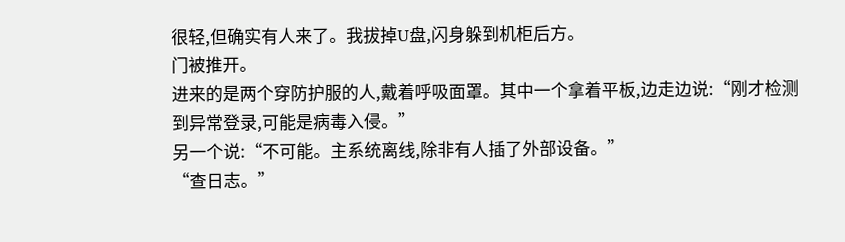很轻,但确实有人来了。我拔掉U盘,闪身躲到机柜后方。
门被推开。
进来的是两个穿防护服的人,戴着呼吸面罩。其中一个拿着平板,边走边说:“刚才检测到异常登录,可能是病毒入侵。”
另一个说:“不可能。主系统离线,除非有人插了外部设备。”
“查日志。”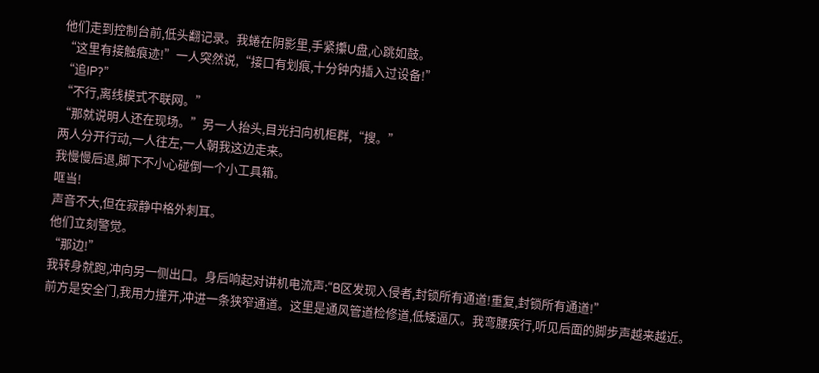他们走到控制台前,低头翻记录。我蜷在阴影里,手紧攥U盘,心跳如鼓。
“这里有接触痕迹!”一人突然说,“接口有划痕,十分钟内插入过设备!”
“追IP?”
“不行,离线模式不联网。”
“那就说明人还在现场。”另一人抬头,目光扫向机柜群,“搜。”
两人分开行动,一人往左,一人朝我这边走来。
我慢慢后退,脚下不小心碰倒一个小工具箱。
哐当!
声音不大,但在寂静中格外刺耳。
他们立刻警觉。
“那边!”
我转身就跑,冲向另一侧出口。身后响起对讲机电流声:“B区发现入侵者,封锁所有通道!重复,封锁所有通道!”
前方是安全门,我用力撞开,冲进一条狭窄通道。这里是通风管道检修道,低矮逼仄。我弯腰疾行,听见后面的脚步声越来越近。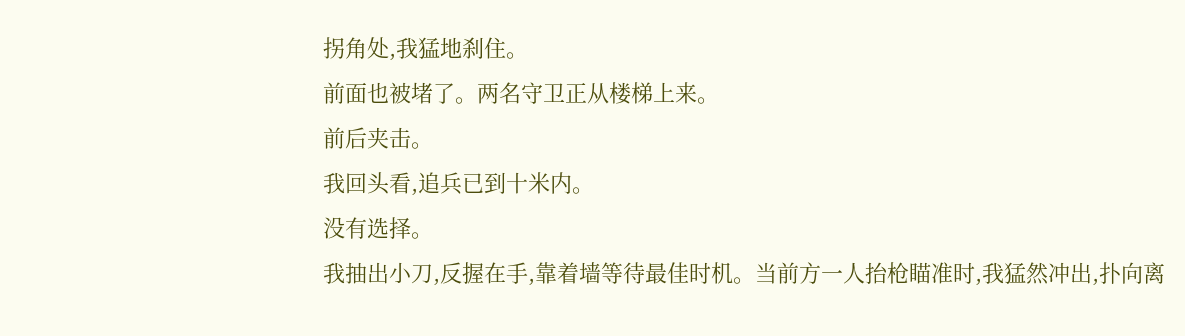拐角处,我猛地刹住。
前面也被堵了。两名守卫正从楼梯上来。
前后夹击。
我回头看,追兵已到十米内。
没有选择。
我抽出小刀,反握在手,靠着墙等待最佳时机。当前方一人抬枪瞄准时,我猛然冲出,扑向离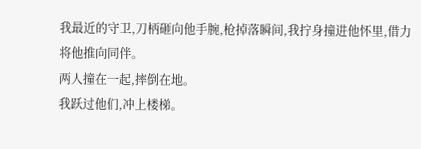我最近的守卫,刀柄砸向他手腕,枪掉落瞬间,我拧身撞进他怀里,借力将他推向同伴。
两人撞在一起,摔倒在地。
我跃过他们,冲上楼梯。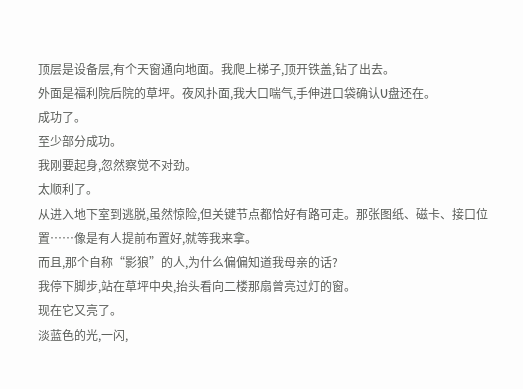顶层是设备层,有个天窗通向地面。我爬上梯子,顶开铁盖,钻了出去。
外面是福利院后院的草坪。夜风扑面,我大口喘气,手伸进口袋确认U盘还在。
成功了。
至少部分成功。
我刚要起身,忽然察觉不对劲。
太顺利了。
从进入地下室到逃脱,虽然惊险,但关键节点都恰好有路可走。那张图纸、磁卡、接口位置……像是有人提前布置好,就等我来拿。
而且,那个自称“影狼”的人,为什么偏偏知道我母亲的话?
我停下脚步,站在草坪中央,抬头看向二楼那扇曾亮过灯的窗。
现在它又亮了。
淡蓝色的光,一闪,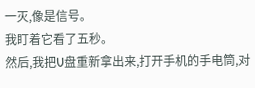一灭,像是信号。
我盯着它看了五秒。
然后,我把U盘重新拿出来,打开手机的手电筒,对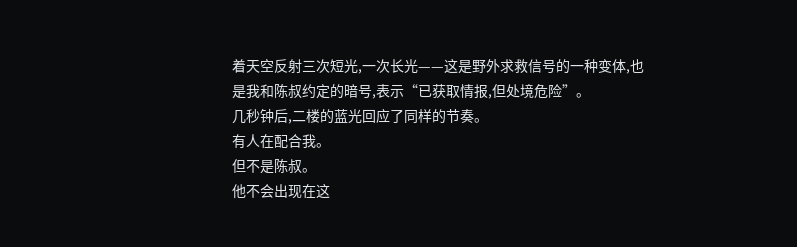着天空反射三次短光,一次长光——这是野外求救信号的一种变体,也是我和陈叔约定的暗号,表示“已获取情报,但处境危险”。
几秒钟后,二楼的蓝光回应了同样的节奏。
有人在配合我。
但不是陈叔。
他不会出现在这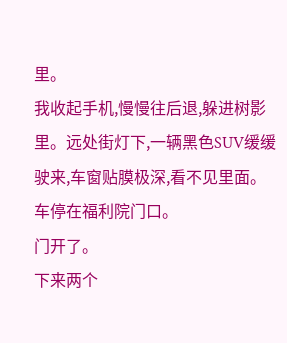里。
我收起手机,慢慢往后退,躲进树影里。远处街灯下,一辆黑色SUV缓缓驶来,车窗贴膜极深,看不见里面。
车停在福利院门口。
门开了。
下来两个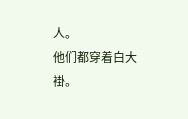人。
他们都穿着白大褂。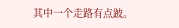其中一个走路有点跛。